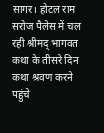सागर। होटल राम सरोज पैलेस में चल रही श्रीमद् भागवत कथा के तीसरे दिन कथा श्रवण करने पहुंचे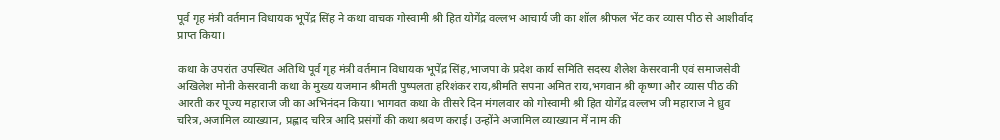पूर्व गृह मंत्री वर्तमान विधायक भूपेंद्र सिंह ने कथा वाचक गोस्वामी श्री हित योगेंद्र वल्लभ आचार्य जी का शॉल श्रीफल भेंट कर व्यास पीठ से आशीर्वाद प्राप्त किया।

कथा के उपरांत उपस्थित अतिथि पूर्व गृह मंत्री वर्तमान विधायक भूपेंद्र सिंह,भाजपा के प्रदेश कार्य समिति सदस्य शैलेश केसरवानी एवं समाजसेवी अखिलेश मोनी केसरवानी कथा के मुख्य यजमान श्रीमती पुष्पलता हरिशंकर राय,श्रीमति सपना अमित राय,भगवान श्री कृष्णा और व्यास पीठ की आरती कर पूज्य महाराज जी का अभिनंदन किया। भागवत कथा के तीसरे दिन मंगलवार को गोस्वामी श्री हित योगेंद्र वल्लभ जी महाराज ने ध्रुव चरित्र,अजामिल व्याख्यान, प्रह्लाद चरित्र आदि प्रसंगों की कथा श्रवण कराई। उन्होंने अजामिल व्याख्यान में नाम की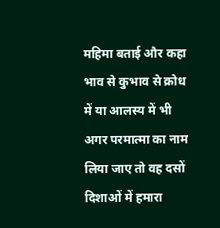महिमा बताई और कहा भाव से कुभाव से क्रोध में या आलस्य में भी अगर परमात्मा का नाम लिया जाए तो वह दसों दिशाओं में हमारा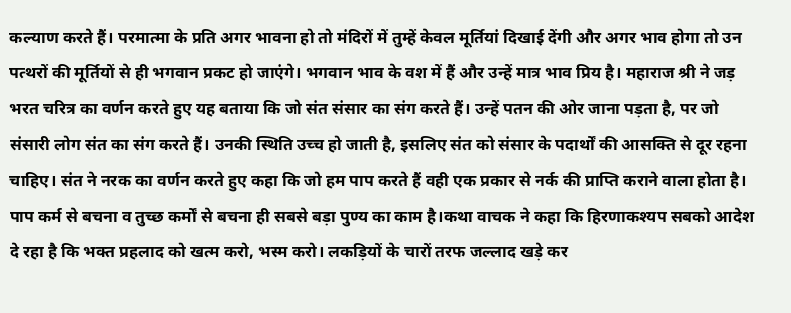कल्याण करते हैं। परमात्मा के प्रति अगर भावना हो तो मंदिरों में तुम्हें केवल मूर्तियां दिखाई देंगी और अगर भाव होगा तो उन पत्थरों की मूर्तियों से ही भगवान प्रकट हो जाएंगे। भगवान भाव के वश में हैं और उन्हें मात्र भाव प्रिय है। महाराज श्री ने जड़ भरत चरित्र का वर्णन करते हुए यह बताया कि जो संत संसार का संग करते हैं। उन्हें पतन की ओर जाना पड़ता है, पर जो संसारी लोग संत का संग करते हैं। उनकी स्थिति उच्च हो जाती है, इसलिए संत को संसार के पदार्थों की आसक्ति से दूर रहना चाहिए। संत ने नरक का वर्णन करते हुए कहा कि जो हम पाप करते हैं वही एक प्रकार से नर्क की प्राप्ति कराने वाला होता है। पाप कर्म से बचना व तुच्छ कर्मों से बचना ही सबसे बड़ा पुण्य का काम है।कथा वाचक ने कहा कि हिरणाकश्यप सबको आदेश दे रहा है कि भक्त प्रहलाद को खत्म करो, भस्म करो। लकड़ियों के चारों तरफ जल्लाद खड़े कर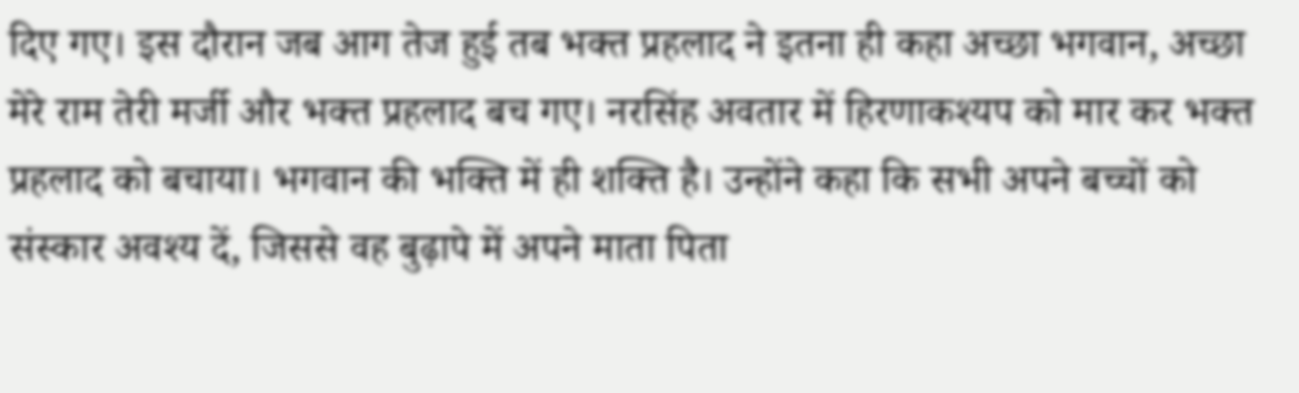दिए गए। इस दौरान जब आग तेज हुई तब भक्त प्रहलाद ने इतना ही कहा अच्छा भगवान, अच्छा मेरे राम तेरी मर्जी और भक्त प्रहलाद बच गए। नरसिंह अवतार में हिरणाकश्यप को मार कर भक्त प्रहलाद को बचाया। भगवान की भक्ति में ही शक्ति है। उन्होंने कहा कि सभी अपने बच्चों को संस्कार अवश्य दें, जिससे वह बुढ़ापे में अपने माता पिता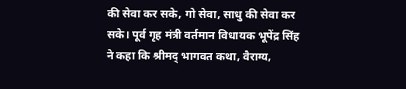की सेवा कर सके, गो सेवा, साधु की सेवा कर सके। पूर्व गृह मंत्री वर्तमान विधायक भूपेंद्र सिंह ने कहा कि श्रीमद् भागवत कथा, वैराग्य,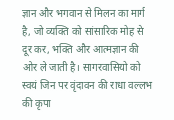ज्ञान और भगवान से मिलन का मार्ग है, जो व्यक्ति को सांसारिक मोह से दूर कर, भक्ति और आत्मज्ञान की ओर ले जाती है। सागरवासियो को स्वयं जिन पर वृंदावन की राधा वल्लभ की कृपा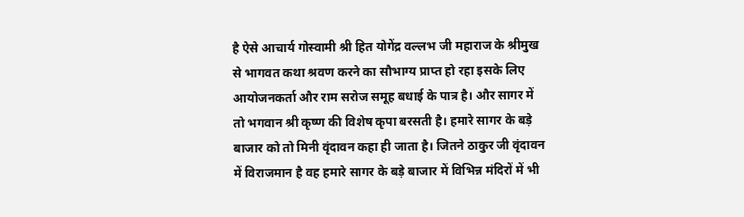है ऐसे आचार्य गोस्वामी श्री हित योगेंद्र वल्लभ जी महाराज के श्रीमुख से भागवत कथा श्रवण करने का सौभाग्य प्राप्त हो रहा इसके लिए आयोजनकर्ता और राम सरोज समूह बधाई के पात्र है। और सागर में तो भगवान श्री कृष्ण की विशेष कृपा बरसती है। हमारे सागर के बड़े बाजार को तो मिनी वृंदावन कहा ही जाता है। जितने ठाकुर जी वृंदावन में विराजमान है वह हमारे सागर के बड़े बाजार में विभिन्न मंदिरों में भी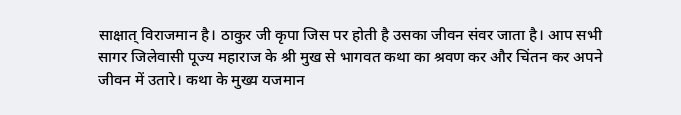साक्षात् विराजमान है। ठाकुर जी कृपा जिस पर होती है उसका जीवन संवर जाता है। आप सभी सागर जिलेवासी पूज्य महाराज के श्री मुख से भागवत कथा का श्रवण कर और चिंतन कर अपने जीवन में उतारे। कथा के मुख्य यजमान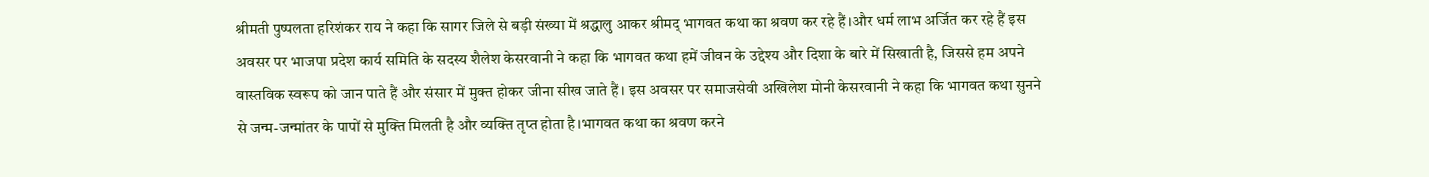श्रीमती पुष्पलता हरिशंकर राय ने कहा कि सागर जिले से बड़ी संख्या में श्रद्धालु आकर श्रीमद् भागवत कथा का श्रवण कर रहे हैं।और धर्म लाभ अर्जित कर रहे हैं इस अवसर पर भाजपा प्रदेश कार्य समिति के सदस्य शैलेश केसरवानी ने कहा कि भागवत कथा हमें जीवन के उद्देश्य और दिशा के बारे में सिखाती है, जिससे हम अपने वास्तविक स्वरूप को जान पाते हैं और संसार में मुक्त होकर जीना सीख जाते हैं। इस अवसर पर समाजसेवी अखिलेश मोनी केसरवानी ने कहा कि भागवत कथा सुनने से जन्म-जन्मांतर के पापों से मुक्ति मिलती है और व्यक्ति तृप्त होता है।भागवत कथा का श्रवण करने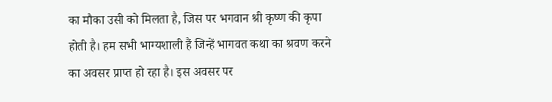का मौका उसी को मिलता है, जिस पर भगवान श्री कृष्ण की कृपा होती है। हम सभी भाग्यशाली हैं जिन्हें भागवत कथा का श्रवण करने का अवसर प्राप्त हो रहा है। इस अवसर पर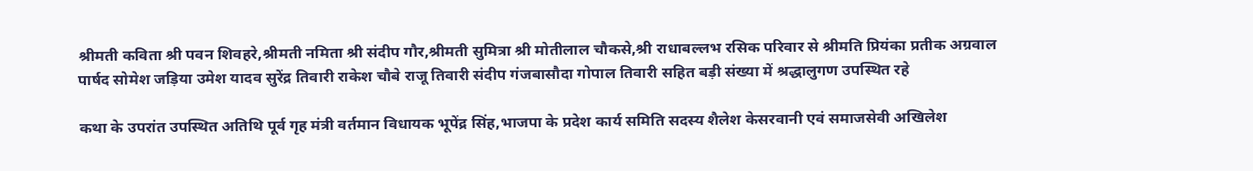श्रीमती कविता श्री पवन शिवहरे,श्रीमती नमिता श्री संदीप गौर,श्रीमती सुमित्रा श्री मोतीलाल चौकसे,श्री राधाबल्लभ रसिक परिवार से श्रीमति प्रियंका प्रतीक अग्रवाल पार्षद सोमेश जड़िया उमेश यादव सुरेंद्र तिवारी राकेश चौबे राजू तिवारी संदीप गंजबासौदा गोपाल तिवारी सहित बड़ी संख्या में श्रद्धालुगण उपस्थित रहे

कथा के उपरांत उपस्थित अतिथि पूर्व गृह मंत्री वर्तमान विधायक भूपेंद्र सिंह,भाजपा के प्रदेश कार्य समिति सदस्य शैलेश केसरवानी एवं समाजसेवी अखिलेश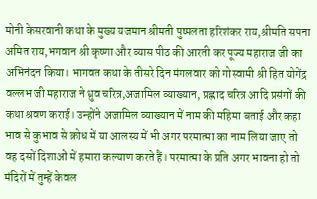मोनी केसरवानी कथा के मुख्य यजमान श्रीमती पुष्पलता हरिशंकर राय,श्रीमति सपना अमित राय,भगवान श्री कृष्णा और व्यास पीठ की आरती कर पूज्य महाराज जी का अभिनंदन किया। भागवत कथा के तीसरे दिन मंगलवार को गोस्वामी श्री हित योगेंद्र वल्लभ जी महाराज ने ध्रुव चरित्र,अजामिल व्याख्यान, प्रह्लाद चरित्र आदि प्रसंगों की कथा श्रवण कराई। उन्होंने अजामिल व्याख्यान में नाम की महिमा बताई और कहा भाव से कुभाव से क्रोध में या आलस्य में भी अगर परमात्मा का नाम लिया जाए तो वह दसों दिशाओं में हमारा कल्याण करते हैं। परमात्मा के प्रति अगर भावना हो तो मंदिरों में तुम्हें केवल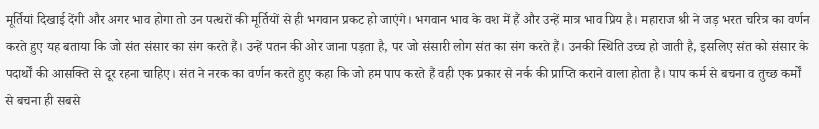मूर्तियां दिखाई देंगी और अगर भाव होगा तो उन पत्थरों की मूर्तियों से ही भगवान प्रकट हो जाएंगे। भगवान भाव के वश में हैं और उन्हें मात्र भाव प्रिय है। महाराज श्री ने जड़ भरत चरित्र का वर्णन करते हुए यह बताया कि जो संत संसार का संग करते हैं। उन्हें पतन की ओर जाना पड़ता है, पर जो संसारी लोग संत का संग करते हैं। उनकी स्थिति उच्च हो जाती है, इसलिए संत को संसार के पदार्थों की आसक्ति से दूर रहना चाहिए। संत ने नरक का वर्णन करते हुए कहा कि जो हम पाप करते हैं वही एक प्रकार से नर्क की प्राप्ति कराने वाला होता है। पाप कर्म से बचना व तुच्छ कर्मों से बचना ही सबसे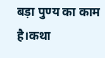बड़ा पुण्य का काम है।कथा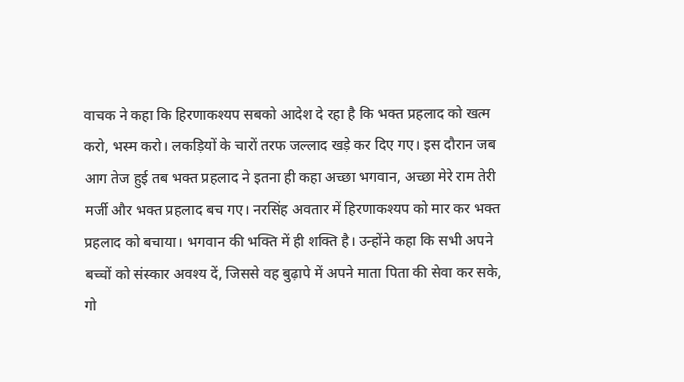वाचक ने कहा कि हिरणाकश्यप सबको आदेश दे रहा है कि भक्त प्रहलाद को खत्म करो, भस्म करो। लकड़ियों के चारों तरफ जल्लाद खड़े कर दिए गए। इस दौरान जब आग तेज हुई तब भक्त प्रहलाद ने इतना ही कहा अच्छा भगवान, अच्छा मेरे राम तेरी मर्जी और भक्त प्रहलाद बच गए। नरसिंह अवतार में हिरणाकश्यप को मार कर भक्त प्रहलाद को बचाया। भगवान की भक्ति में ही शक्ति है। उन्होंने कहा कि सभी अपने बच्चों को संस्कार अवश्य दें, जिससे वह बुढ़ापे में अपने माता पिता की सेवा कर सके, गो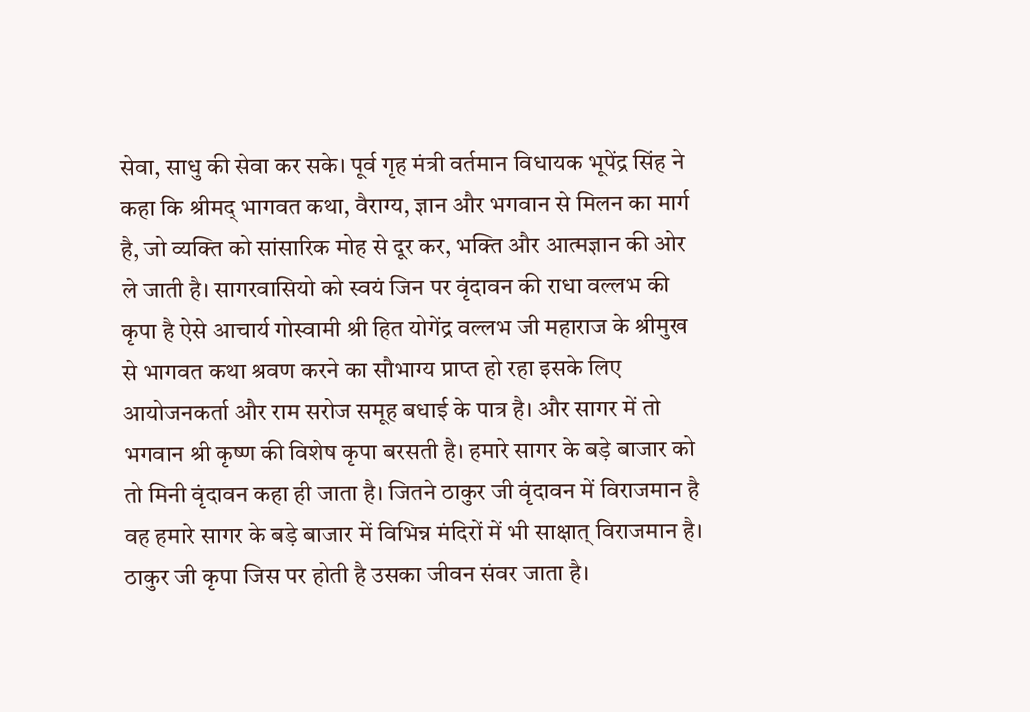सेवा, साधु की सेवा कर सके। पूर्व गृह मंत्री वर्तमान विधायक भूपेंद्र सिंह ने कहा कि श्रीमद् भागवत कथा, वैराग्य, ज्ञान और भगवान से मिलन का मार्ग है, जो व्यक्ति को सांसारिक मोह से दूर कर, भक्ति और आत्मज्ञान की ओर ले जाती है। सागरवासियो को स्वयं जिन पर वृंदावन की राधा वल्लभ की कृपा है ऐसे आचार्य गोस्वामी श्री हित योगेंद्र वल्लभ जी महाराज के श्रीमुख से भागवत कथा श्रवण करने का सौभाग्य प्राप्त हो रहा इसके लिए आयोजनकर्ता और राम सरोज समूह बधाई के पात्र है। और सागर में तो भगवान श्री कृष्ण की विशेष कृपा बरसती है। हमारे सागर के बड़े बाजार को तो मिनी वृंदावन कहा ही जाता है। जितने ठाकुर जी वृंदावन में विराजमान है वह हमारे सागर के बड़े बाजार में विभिन्न मंदिरों में भी साक्षात् विराजमान है। ठाकुर जी कृपा जिस पर होती है उसका जीवन संवर जाता है।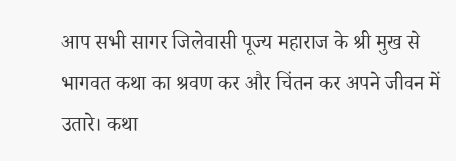आप सभी सागर जिलेवासी पूज्य महाराज के श्री मुख से भागवत कथा का श्रवण कर और चिंतन कर अपने जीवन में उतारे। कथा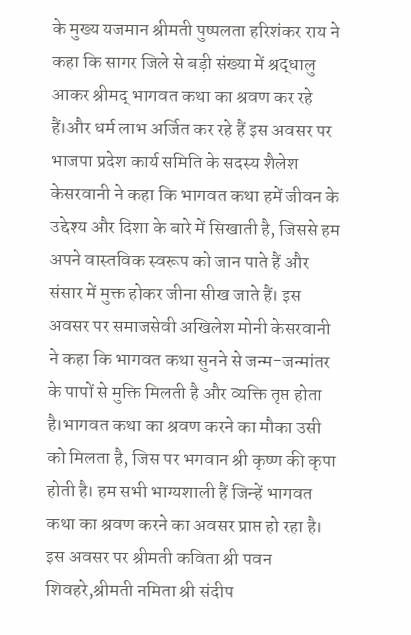के मुख्य यजमान श्रीमती पुष्पलता हरिशंकर राय ने कहा कि सागर जिले से बड़ी संख्या में श्रद्धालु आकर श्रीमद् भागवत कथा का श्रवण कर रहे हैं।और धर्म लाभ अर्जित कर रहे हैं इस अवसर पर भाजपा प्रदेश कार्य समिति के सदस्य शैलेश केसरवानी ने कहा कि भागवत कथा हमें जीवन के उद्देश्य और दिशा के बारे में सिखाती है, जिससे हम अपने वास्तविक स्वरूप को जान पाते हैं और संसार में मुक्त होकर जीना सीख जाते हैं। इस अवसर पर समाजसेवी अखिलेश मोनी केसरवानी ने कहा कि भागवत कथा सुनने से जन्म-जन्मांतर के पापों से मुक्ति मिलती है और व्यक्ति तृप्त होता है।भागवत कथा का श्रवण करने का मौका उसी को मिलता है, जिस पर भगवान श्री कृष्ण की कृपा होती है। हम सभी भाग्यशाली हैं जिन्हें भागवत कथा का श्रवण करने का अवसर प्राप्त हो रहा है। इस अवसर पर श्रीमती कविता श्री पवन शिवहरे,श्रीमती नमिता श्री संदीप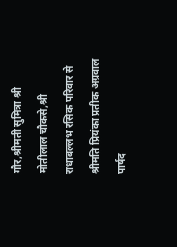गौर,श्रीमती सुमित्रा श्री मोतीलाल चौकसे,श्री राधाबल्लभ रसिक परिवार से श्रीमति प्रियंका प्रतीक अग्रवाल पार्षद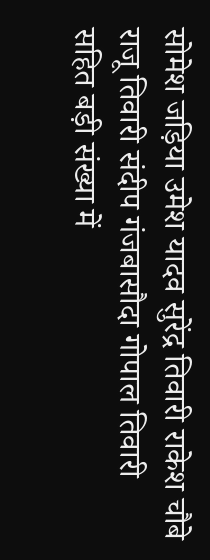सोमेश जड़िया उमेश यादव सुरेंद्र तिवारी राकेश चौबे राजू तिवारी संदीप गंजबासौदा गोपाल तिवारी सहित बड़ी संख्या में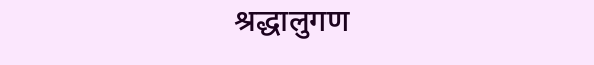श्रद्धालुगण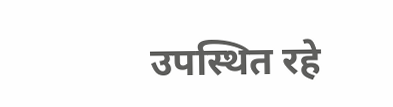उपस्थित रहे